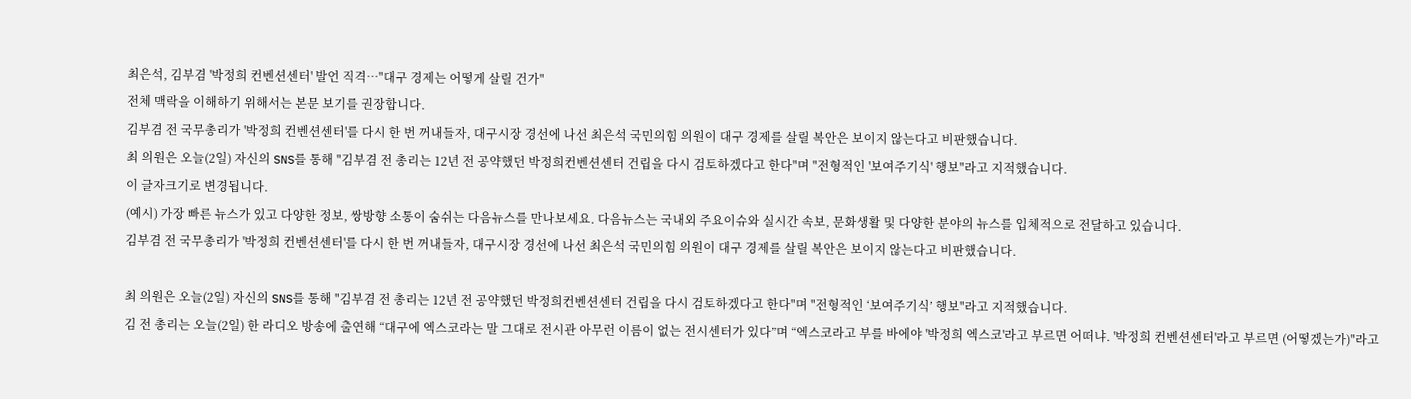최은석, 김부겸 '박정희 컨벤션센터' 발언 직격…"대구 경제는 어떻게 살릴 건가"
전체 맥락을 이해하기 위해서는 본문 보기를 권장합니다.
김부겸 전 국무총리가 '박정희 컨벤션센터'를 다시 한 번 꺼내들자, 대구시장 경선에 나선 최은석 국민의힘 의원이 대구 경제를 살릴 복안은 보이지 않는다고 비판했습니다.
최 의원은 오늘(2일) 자신의 SNS를 통해 "김부겸 전 총리는 12년 전 공약했던 박정희컨벤션센터 건립을 다시 검토하겠다고 한다"며 "전형적인 '보여주기식' 행보"라고 지적했습니다.
이 글자크기로 변경됩니다.
(예시) 가장 빠른 뉴스가 있고 다양한 정보, 쌍방향 소통이 숨쉬는 다음뉴스를 만나보세요. 다음뉴스는 국내외 주요이슈와 실시간 속보, 문화생활 및 다양한 분야의 뉴스를 입체적으로 전달하고 있습니다.
김부겸 전 국무총리가 '박정희 컨벤션센터'를 다시 한 번 꺼내들자, 대구시장 경선에 나선 최은석 국민의힘 의원이 대구 경제를 살릴 복안은 보이지 않는다고 비판했습니다.

최 의원은 오늘(2일) 자신의 SNS를 통해 "김부겸 전 총리는 12년 전 공약했던 박정희컨벤션센터 건립을 다시 검토하겠다고 한다"며 "전형적인 ‘보여주기식’ 행보"라고 지적했습니다.
김 전 총리는 오늘(2일) 한 라디오 방송에 출연해 “대구에 엑스코라는 말 그대로 전시관 아무런 이름이 없는 전시센터가 있다”며 “엑스코라고 부를 바에야 '박정희 엑스코'라고 부르면 어떠냐. '박정희 컨벤션센터'라고 부르면 (어떻겠는가)"라고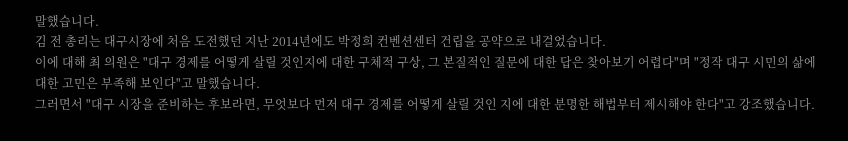말했습니다.
김 전 총리는 대구시장에 처음 도전했던 지난 2014년에도 박정희 컨벤션센터 건립을 공약으로 내걸었습니다.
이에 대해 최 의원은 "대구 경제를 어떻게 살릴 것인지에 대한 구체적 구상, 그 본질적인 질문에 대한 답은 찾아보기 어렵다"며 "정작 대구 시민의 삶에 대한 고민은 부족해 보인다"고 말했습니다.
그러면서 "대구 시장을 준비하는 후보라면, 무엇보다 먼저 대구 경제를 어떻게 살릴 것인 지에 대한 분명한 해법부터 제시해야 한다"고 강조했습니다.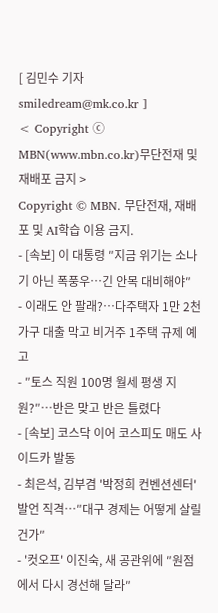[ 김민수 기자 smiledream@mk.co.kr ]
< Copyright ⓒ MBN(www.mbn.co.kr)무단전재 및 재배포 금지 >
Copyright © MBN. 무단전재, 재배포 및 AI학습 이용 금지.
- [속보] 이 대통령 ″지금 위기는 소나기 아닌 폭풍우…긴 안목 대비해야″
- 이래도 안 팔래?…다주택자 1만 2천 가구 대출 막고 비거주 1주택 규제 예고
- ″토스 직원 100명 월세 평생 지원?″…반은 맞고 반은 틀렸다
- [속보] 코스닥 이어 코스피도 매도 사이드카 발동
- 최은석, 김부겸 '박정희 컨벤션센터' 발언 직격…″대구 경제는 어떻게 살릴 건가″
- '컷오프' 이진숙, 새 공관위에 ″원점에서 다시 경선해 달라″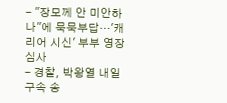- ″장모께 안 미안하나″에 묵묵부답…'캐리어 시신' 부부 영장심사
- 경찰, 박왕열 내일 구속 송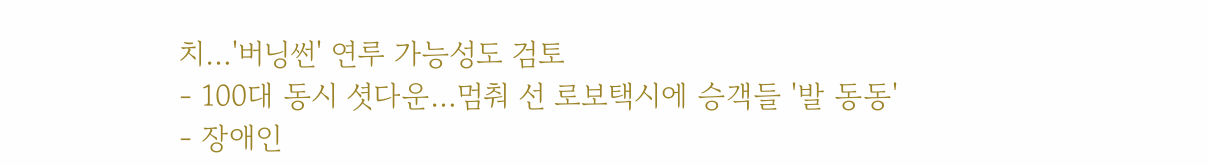치…'버닝썬' 연루 가능성도 검토
- 100대 동시 셧다운…멈춰 선 로보택시에 승객들 '발 동동'
- 장애인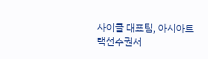사이클 대표팀, 아시아트랙선수권서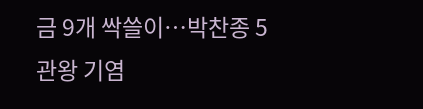금 9개 싹쓸이…박찬종 5관왕 기염